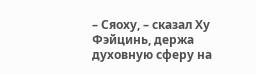– Сяоху, – сказал Ху Фэйцинь, держа духовную сферу на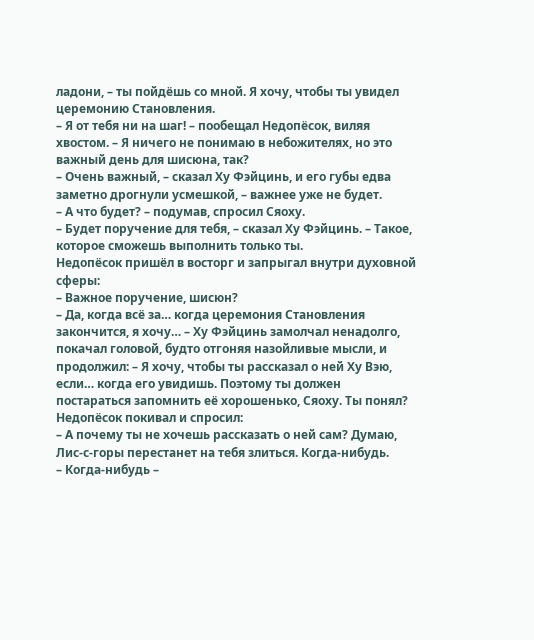ладони, – ты пойдёшь со мной. Я хочу, чтобы ты увидел церемонию Становления.
– Я от тебя ни на шаг! – пообещал Недопёсок, виляя хвостом. – Я ничего не понимаю в небожителях, но это важный день для шисюна, так?
– Очень важный, – сказал Ху Фэйцинь, и его губы едва заметно дрогнули усмешкой, – важнее уже не будет.
– А что будет? – подумав, спросил Сяоху.
– Будет поручение для тебя, – сказал Ху Фэйцинь. – Такое, которое сможешь выполнить только ты.
Недопёсок пришёл в восторг и запрыгал внутри духовной сферы:
– Важное поручение, шисюн?
– Да, когда всё за… когда церемония Становления закончится, я хочу… – Ху Фэйцинь замолчал ненадолго, покачал головой, будто отгоняя назойливые мысли, и продолжил: – Я хочу, чтобы ты рассказал о ней Ху Вэю, если… когда его увидишь. Поэтому ты должен постараться запомнить её хорошенько, Сяоху. Ты понял?
Недопёсок покивал и спросил:
– А почему ты не хочешь рассказать о ней сам? Думаю, Лис-с-горы перестанет на тебя злиться. Когда-нибудь.
– Когда-нибудь –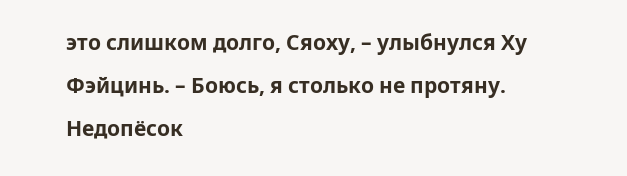это слишком долго, Сяоху, – улыбнулся Ху Фэйцинь. – Боюсь, я столько не протяну.
Недопёсок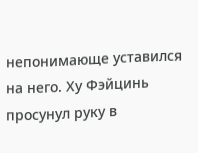непонимающе уставился на него. Ху Фэйцинь просунул руку в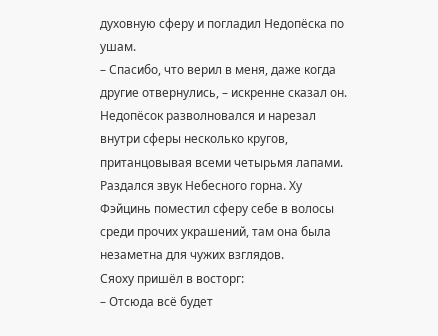духовную сферу и погладил Недопёска по ушам.
– Спасибо, что верил в меня, даже когда другие отвернулись, – искренне сказал он.
Недопёсок разволновался и нарезал внутри сферы несколько кругов, пританцовывая всеми четырьмя лапами.
Раздался звук Небесного горна. Ху Фэйцинь поместил сферу себе в волосы среди прочих украшений, там она была незаметна для чужих взглядов.
Сяоху пришёл в восторг:
– Отсюда всё будет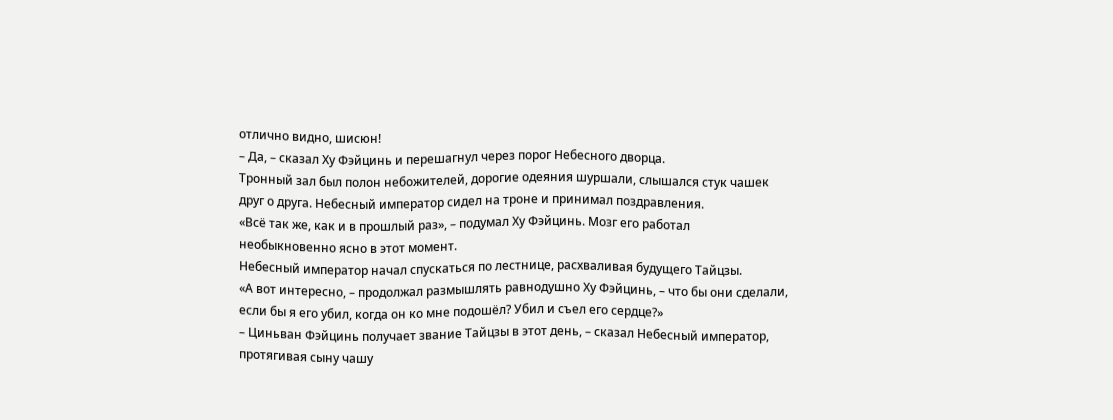отлично видно, шисюн!
– Да, – сказал Ху Фэйцинь и перешагнул через порог Небесного дворца.
Тронный зал был полон небожителей, дорогие одеяния шуршали, слышался стук чашек друг о друга. Небесный император сидел на троне и принимал поздравления.
«Всё так же, как и в прошлый раз», – подумал Ху Фэйцинь. Мозг его работал необыкновенно ясно в этот момент.
Небесный император начал спускаться по лестнице, расхваливая будущего Тайцзы.
«А вот интересно, – продолжал размышлять равнодушно Ху Фэйцинь, – что бы они сделали, если бы я его убил, когда он ко мне подошёл? Убил и съел его сердце?»
– Циньван Фэйцинь получает звание Тайцзы в этот день, – сказал Небесный император, протягивая сыну чашу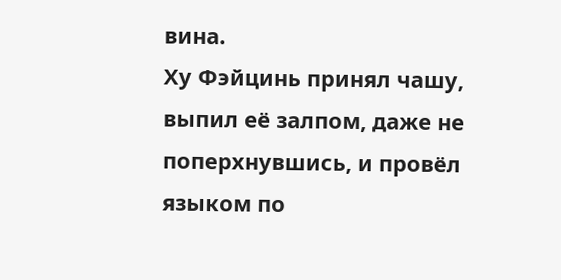вина.
Ху Фэйцинь принял чашу, выпил её залпом, даже не поперхнувшись, и провёл языком по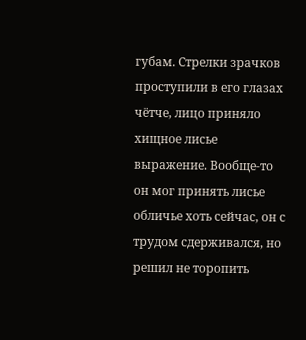губам. Стрелки зрачков проступили в его глазах чётче, лицо приняло хищное лисье выражение. Вообще-то он мог принять лисье обличье хоть сейчас, он с трудом сдерживался, но решил не торопить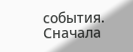события. Сначала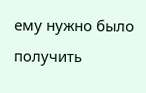ему нужно было получить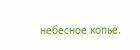небесное копьё.